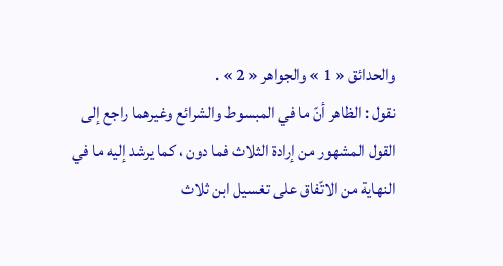والحدائق « 1 » والجواهر « 2 » .
نقول : الظاهر أنّ ما في المبسوط والشرائع وغيرهما راجع إلى القول المشهور من إرادة الثلاث فما دون ، كما يرشد إليه ما في النهاية من الاتّفاق على تغسيل ابن ثلاث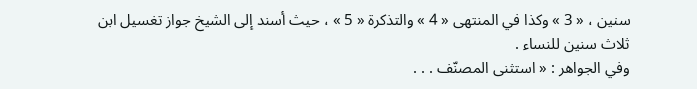سنين ، « 3 » وكذا في المنتهى « 4 » والتذكرة « 5 » ، حيث أسند إلى الشيخ جواز تغسيل ابن ثلاث سنين للنساء .
وفي الجواهر : « استثنى المصنّف . . .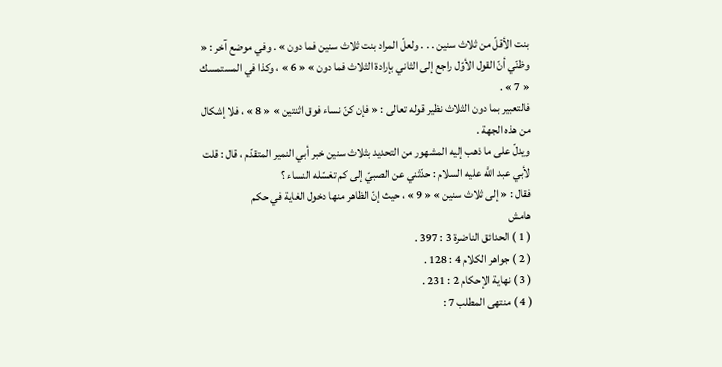بنت الأقلّ من ثلاث سنين . . . ولعلّ المراد بنت ثلاث سنين فما دون » . وفي موضع آخر : « وظنّي أنّ القول الأوّل راجع إلى الثاني بإرادة الثلاث فما دون » « 6 » ، وكذا في المستمسك « 7 » .
فالتعبير بما دون الثلاث نظير قوله تعالى : « فإن كنّ نساء فوق اثنتين » « 8 » ، فلا إشكال من هذه الجهة .
ويدلّ على ما ذهب إليه المشهور من التحديد بثلاث سنين خبر أبي النمير المتقدّم ، قال : قلت لأبي عبد اللَّه عليه السلام : حدّثني عن الصبيّ إلى كم تغسّله النساء ؟
فقال : « إلى ثلاث سنين » « 9 » ، حيث إنّ الظاهر منها دخول الغاية في حكم
هامش
( 1 ) الحدائق الناضرة 3 : 397 .
( 2 ) جواهر الكلام 4 : 128 .
( 3 ) نهاية الإحكام 2 : 231 .
( 4 ) منتهى المطلب 7 :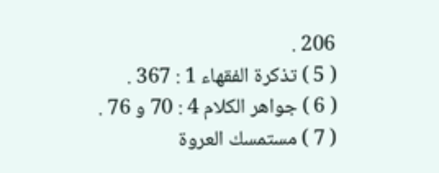206 .
( 5 ) تذكرة الفقهاء 1 : 367 .
( 6 ) جواهر الكلام 4 : 70 و 76 .
( 7 ) مستمسك العروة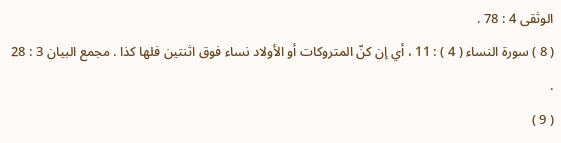الوثقى 4 : 78 .
( 8 ) سورة النساء ( 4 ) : 11 ، أي إن كنّ المتروكات أو الأولاد نساء فوق اثنتين فلها كذا . مجمع البيان 3 : 28 .
( 9 )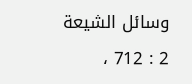وسائل الشيعة 2 : 712 ،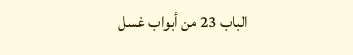الباب 23 من أبواب غسل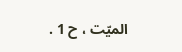الميّت ، ح 1 .